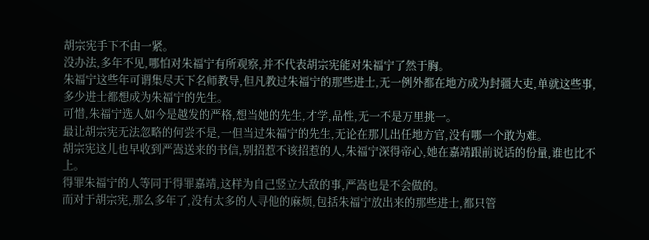胡宗宪手下不由一紧。
没办法,多年不见,哪怕对朱福宁有所观察,并不代表胡宗宪能对朱福宁了然于胸。
朱福宁这些年可谓集尽天下名师教导,但凡教过朱福宁的那些进士,无一例外都在地方成为封疆大吏,单就这些事,多少进士都想成为朱福宁的先生。
可惜,朱福宁选人如今是越发的严格,想当她的先生,才学,品性,无一不是万里挑一。
最让胡宗宪无法忽略的何尝不是,一但当过朱福宁的先生,无论在那儿出任地方官,没有哪一个敢为难。
胡宗宪这儿也早收到严嵩送来的书信,别招惹不该招惹的人,朱福宁深得帝心,她在嘉靖跟前说话的份量,谁也比不上。
得罪朱福宁的人等同于得罪嘉靖,这样为自己竖立大敌的事,严嵩也是不会做的。
而对于胡宗宪,那么多年了,没有太多的人寻他的麻烦,包括朱福宁放出来的那些进士,都只管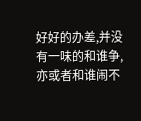好好的办差,并没有一味的和谁争,亦或者和谁闹不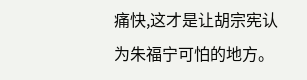痛快,这才是让胡宗宪认为朱福宁可怕的地方。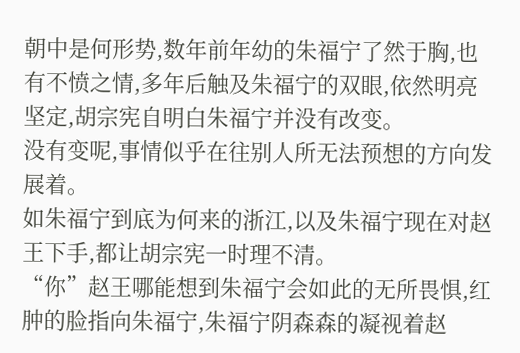朝中是何形势,数年前年幼的朱福宁了然于胸,也有不愤之情,多年后触及朱福宁的双眼,依然明亮坚定,胡宗宪自明白朱福宁并没有改变。
没有变呢,事情似乎在往别人所无法预想的方向发展着。
如朱福宁到底为何来的浙江,以及朱福宁现在对赵王下手,都让胡宗宪一时理不清。
“你”赵王哪能想到朱福宁会如此的无所畏惧,红肿的脸指向朱福宁,朱福宁阴森森的凝视着赵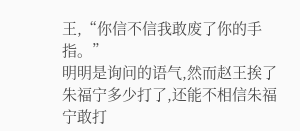王,“你信不信我敢废了你的手指。”
明明是询问的语气,然而赵王挨了朱福宁多少打了,还能不相信朱福宁敢打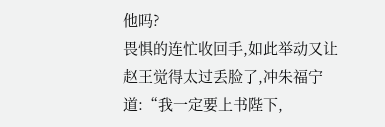他吗?
畏惧的连忙收回手,如此举动又让赵王觉得太过丢脸了,冲朱福宁道:“我一定要上书陛下,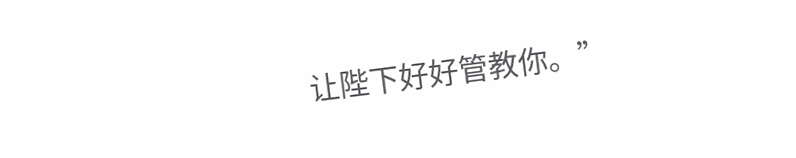让陛下好好管教你。”